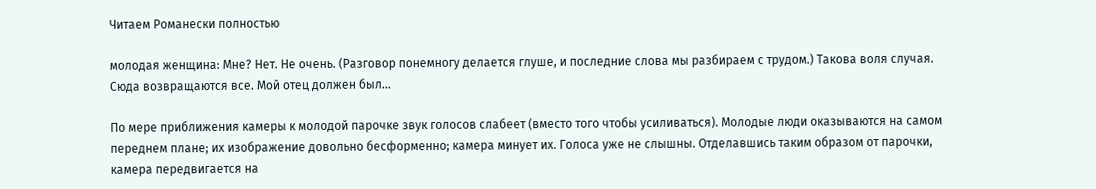Читаем Романески полностью

молодая женщина: Мне? Нет. Не очень. (Разговор понемногу делается глуше, и последние слова мы разбираем с трудом.) Такова воля случая. Сюда возвращаются все. Мой отец должен был…

По мере приближения камеры к молодой парочке звук голосов слабеет (вместо того чтобы усиливаться). Молодые люди оказываются на самом переднем плане; их изображение довольно бесформенно; камера минует их. Голоса уже не слышны. Отделавшись таким образом от парочки, камера передвигается на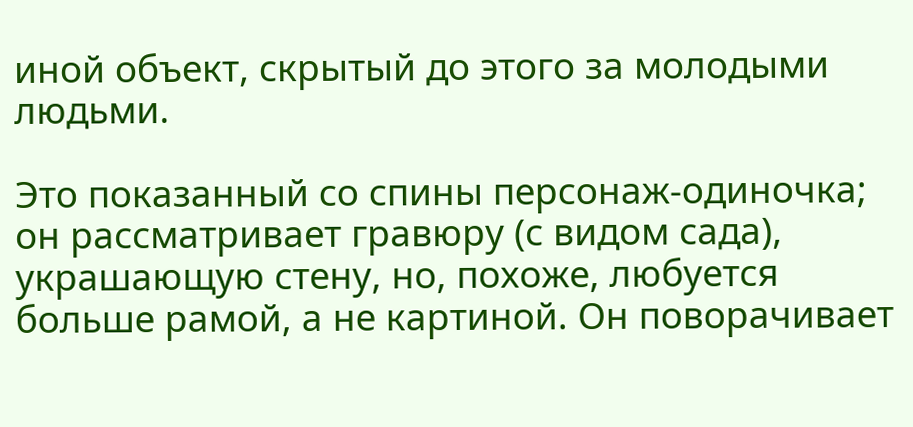иной объект, скрытый до этого за молодыми людьми.

Это показанный со спины персонаж-одиночка; он рассматривает гравюру (с видом сада), украшающую стену, но, похоже, любуется больше рамой, а не картиной. Он поворачивает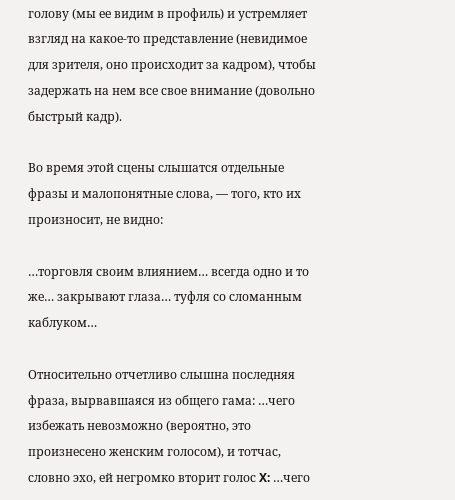голову (мы ее видим в профиль) и устремляет взгляд на какое-то представление (невидимое для зрителя, оно происходит за кадром), чтобы задержать на нем все свое внимание (довольно быстрый кадр).

Во время этой сцены слышатся отдельные фразы и малопонятные слова, — того, кто их произносит, не видно:

…торговля своим влиянием… всегда одно и то же… закрывают глаза… туфля со сломанным каблуком…

Относительно отчетливо слышна последняя фраза, вырвавшаяся из общего гама: …чего избежать невозможно (вероятно, это произнесено женским голосом), и тотчас, словно эхо, ей негромко вторит голос X: …чего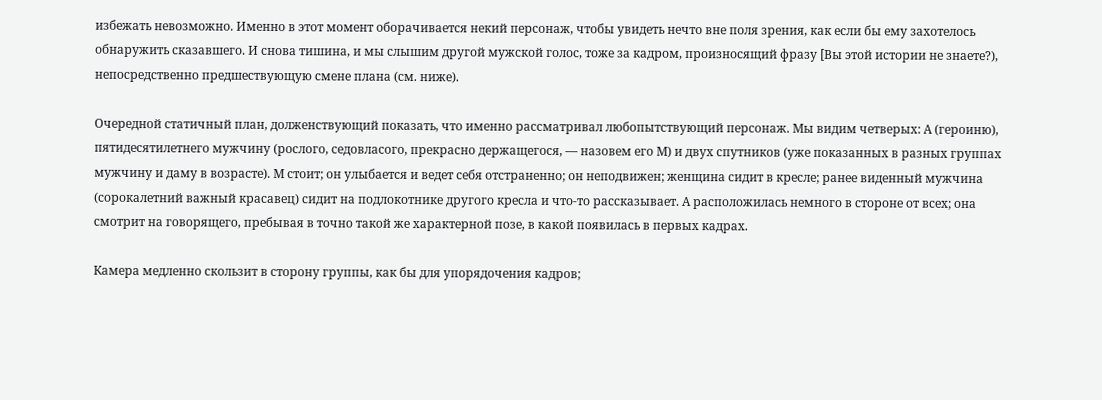избежать невозможно. Именно в этот момент оборачивается некий персонаж, чтобы увидеть нечто вне поля зрения, как если бы ему захотелось обнаружить сказавшего. И снова тишина, и мы слышим другой мужской голос, тоже за кадром, произносящий фразу [Вы этой истории не знаете?), непосредственно предшествующую смене плана (см. ниже).

Очередной статичный план, долженствующий показать, что именно рассматривал любопытствующий персонаж. Мы видим четверых: А (героиню), пятидесятилетнего мужчину (рослого, седовласого, прекрасно держащегося, — назовем его М) и двух спутников (уже показанных в разных группах мужчину и даму в возрасте). М стоит; он улыбается и ведет себя отстраненно; он неподвижен; женщина сидит в кресле; ранее виденный мужчина (сорокалетний важный красавец) сидит на подлокотнике другого кресла и что-то рассказывает. А расположилась немного в стороне от всех; она смотрит на говорящего, пребывая в точно такой же характерной позе, в какой появилась в первых кадрах.

Камера медленно скользит в сторону группы, как бы для упорядочения кадров;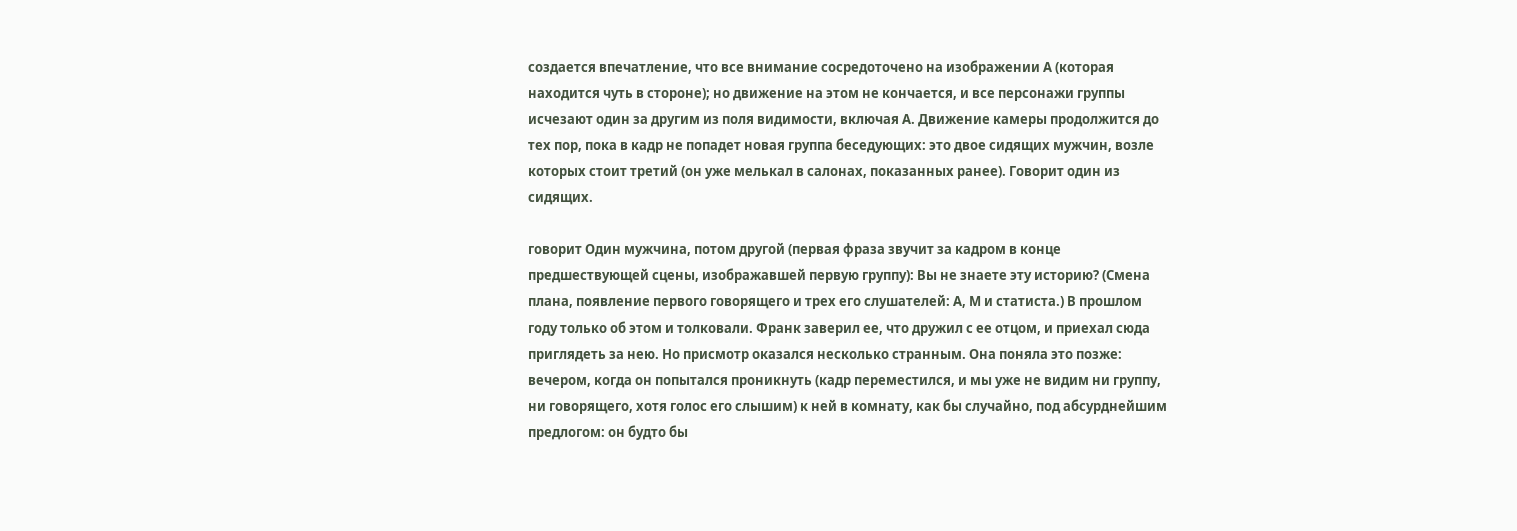создается впечатление, что все внимание сосредоточено на изображении А (которая находится чуть в стороне); но движение на этом не кончается, и все персонажи группы исчезают один за другим из поля видимости, включая А. Движение камеры продолжится до тех пор, пока в кадр не попадет новая группа беседующих: это двое сидящих мужчин, возле которых стоит третий (он уже мелькал в салонах, показанных ранее). Говорит один из сидящих.

говорит Один мужчина, потом другой (первая фраза звучит за кадром в конце предшествующей сцены, изображавшей первую группу): Вы не знаете эту историю? (Смена плана, появление первого говорящего и трех его слушателей: А, М и статиста.) В прошлом году только об этом и толковали. Франк заверил ее, что дружил с ее отцом, и приехал сюда приглядеть за нею. Но присмотр оказался несколько странным. Она поняла это позже: вечером, когда он попытался проникнуть (кадр переместился, и мы уже не видим ни группу, ни говорящего, хотя голос его слышим) к ней в комнату, как бы случайно, под абсурднейшим предлогом: он будто бы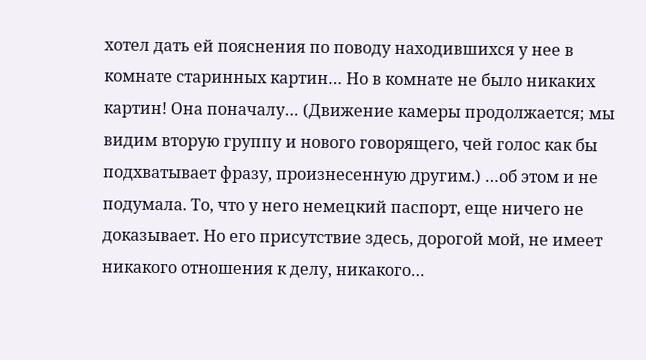хотел дать ей пояснения по поводу находившихся у нее в комнате старинных картин… Но в комнате не было никаких картин! Она поначалу… (Движение камеры продолжается; мы видим вторую группу и нового говорящего, чей голос как бы подхватывает фразу, произнесенную другим.) …об этом и не подумала. То, что у него немецкий паспорт, еще ничего не доказывает. Но его присутствие здесь, дорогой мой, не имеет никакого отношения к делу, никакого…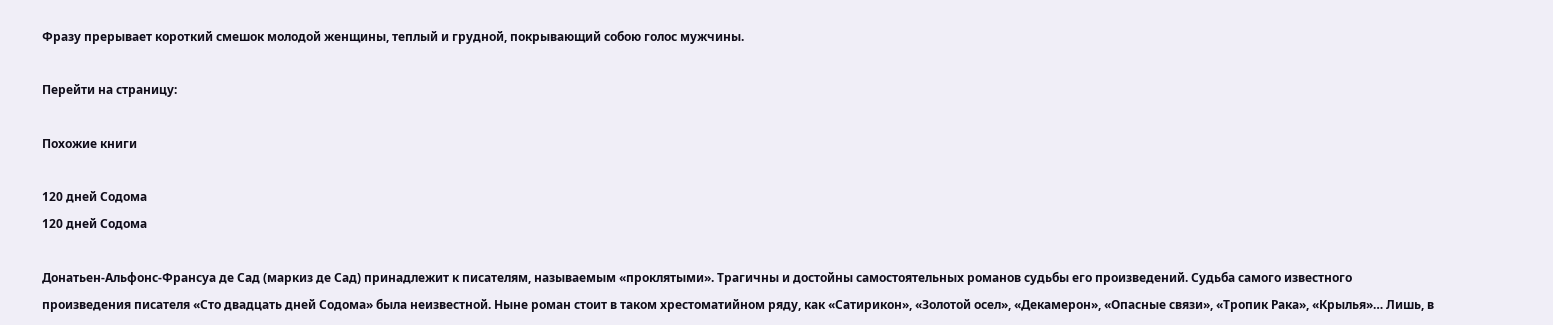Фразу прерывает короткий смешок молодой женщины, теплый и грудной, покрывающий собою голос мужчины.

Перейти на страницу:

Похожие книги

120 дней Содома
120 дней Содома

Донатьен-Альфонс-Франсуа де Сад (маркиз де Сад) принадлежит к писателям, называемым «проклятыми». Трагичны и достойны самостоятельных романов судьбы его произведений. Судьба самого известного произведения писателя «Сто двадцать дней Содома» была неизвестной. Ныне роман стоит в таком хрестоматийном ряду, как «Сатирикон», «Золотой осел», «Декамерон», «Опасные связи», «Тропик Рака», «Крылья»… Лишь, в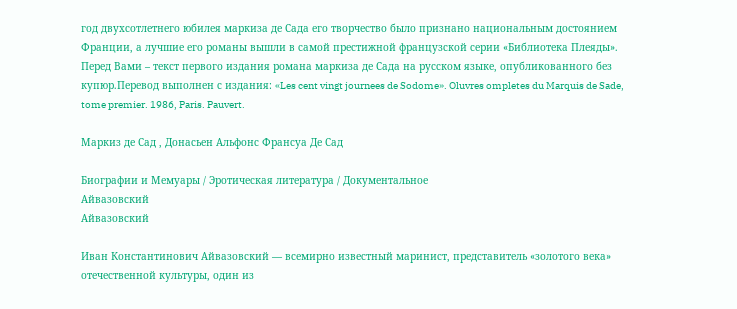год двухсотлетнего юбилея маркиза де Сада его творчество было признано национальным достоянием Франции, а лучшие его романы вышли в самой престижной французской серии «Библиотека Плеяды». Перед Вами – текст первого издания романа маркиза де Сада на русском языке, опубликованного без купюр.Перевод выполнен с издания: «Les cent vingt journees de Sodome». Oluvres ompletes du Marquis de Sade, tome premier. 1986, Paris. Pauvert.

Маркиз де Сад , Донасьен Альфонс Франсуа Де Сад

Биографии и Мемуары / Эротическая литература / Документальное
Айвазовский
Айвазовский

Иван Константинович Айвазовский — всемирно известный маринист, представитель «золотого века» отечественной культуры, один из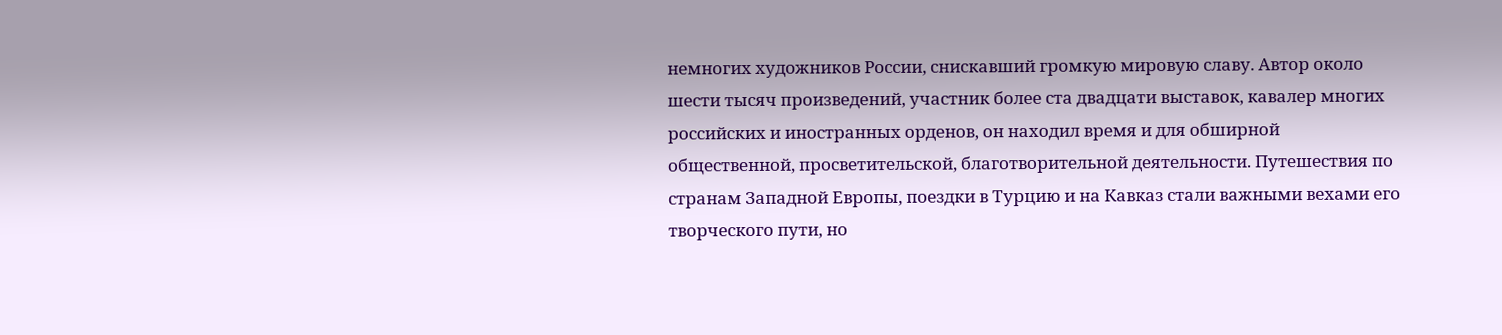немногих художников России, снискавший громкую мировую славу. Автор около шести тысяч произведений, участник более ста двадцати выставок, кавалер многих российских и иностранных орденов, он находил время и для обширной общественной, просветительской, благотворительной деятельности. Путешествия по странам Западной Европы, поездки в Турцию и на Кавказ стали важными вехами его творческого пути, но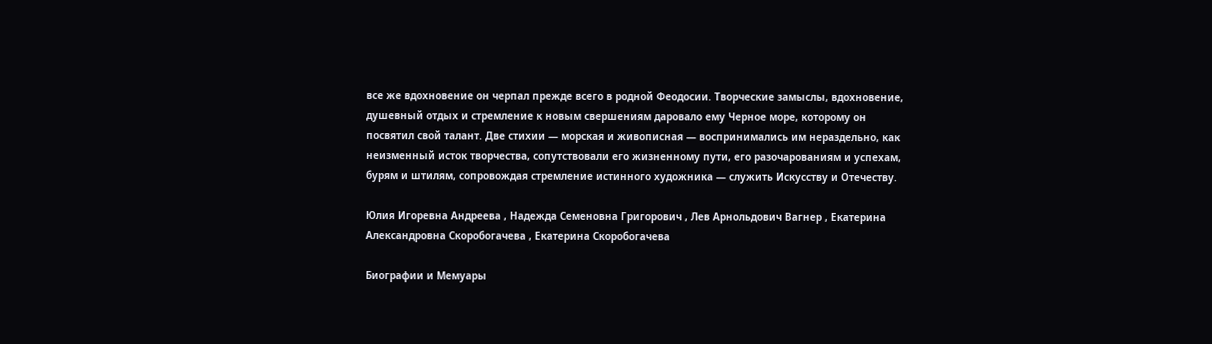все же вдохновение он черпал прежде всего в родной Феодосии. Творческие замыслы, вдохновение, душевный отдых и стремление к новым свершениям даровало ему Черное море, которому он посвятил свой талант. Две стихии — морская и живописная — воспринимались им нераздельно, как неизменный исток творчества, сопутствовали его жизненному пути, его разочарованиям и успехам, бурям и штилям, сопровождая стремление истинного художника — служить Искусству и Отечеству.

Юлия Игоревна Андреева , Надежда Семеновна Григорович , Лев Арнольдович Вагнер , Екатерина Александровна Скоробогачева , Екатерина Скоробогачева

Биографии и Мемуары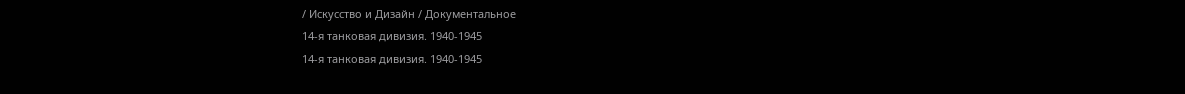/ Искусство и Дизайн / Документальное
14-я танковая дивизия. 1940-1945
14-я танковая дивизия. 1940-1945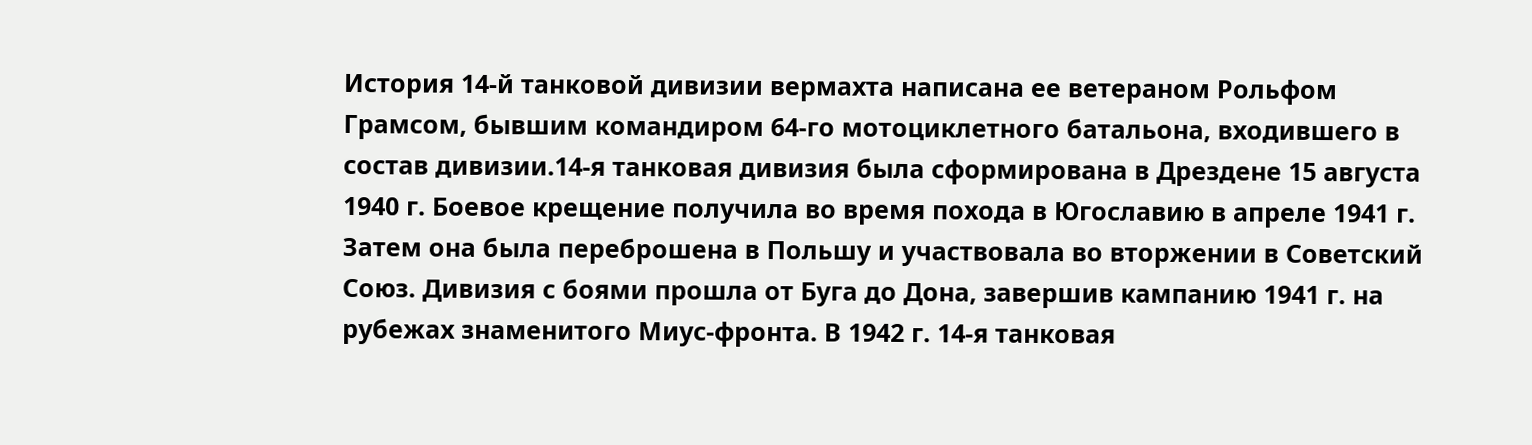История 14-й танковой дивизии вермахта написана ее ветераном Рольфом Грамсом, бывшим командиром 64-го мотоциклетного батальона, входившего в состав дивизии.14-я танковая дивизия была сформирована в Дрездене 15 августа 1940 г. Боевое крещение получила во время похода в Югославию в апреле 1941 г. Затем она была переброшена в Польшу и участвовала во вторжении в Советский Союз. Дивизия с боями прошла от Буга до Дона, завершив кампанию 1941 г. на рубежах знаменитого Миус-фронта. В 1942 г. 14-я танковая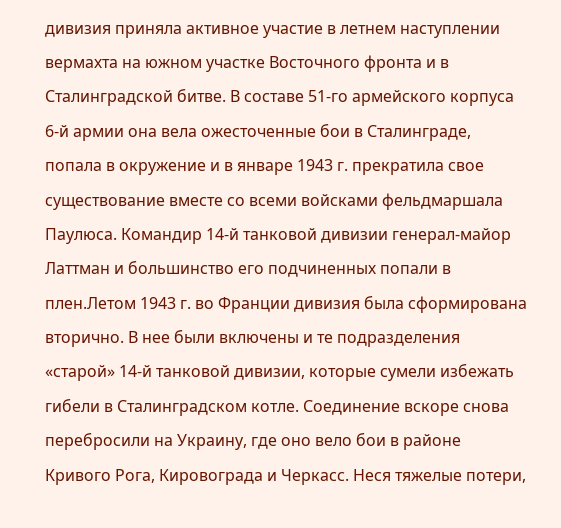дивизия приняла активное участие в летнем наступлении вермахта на южном участке Восточного фронта и в Сталинградской битве. В составе 51-го армейского корпуса 6-й армии она вела ожесточенные бои в Сталинграде, попала в окружение и в январе 1943 г. прекратила свое существование вместе со всеми войсками фельдмаршала Паулюса. Командир 14-й танковой дивизии генерал-майор Латтман и большинство его подчиненных попали в плен.Летом 1943 г. во Франции дивизия была сформирована вторично. В нее были включены и те подразделения «старой» 14-й танковой дивизии, которые сумели избежать гибели в Сталинградском котле. Соединение вскоре снова перебросили на Украину, где оно вело бои в районе Кривого Рога, Кировограда и Черкасс. Неся тяжелые потери,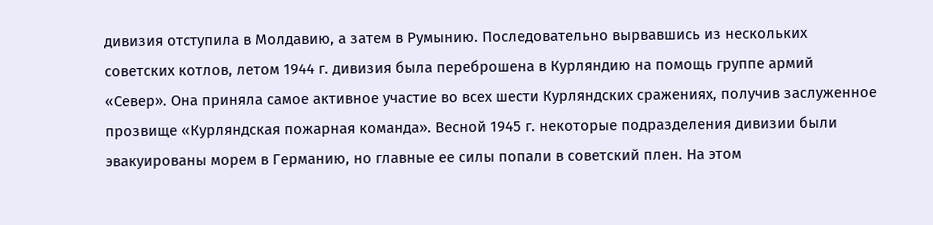дивизия отступила в Молдавию, а затем в Румынию. Последовательно вырвавшись из нескольких советских котлов, летом 1944 г. дивизия была переброшена в Курляндию на помощь группе армий «Север». Она приняла самое активное участие во всех шести Курляндских сражениях, получив заслуженное прозвище «Курляндская пожарная команда». Весной 1945 г. некоторые подразделения дивизии были эвакуированы морем в Германию, но главные ее силы попали в советский плен. На этом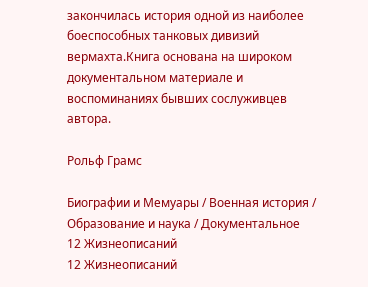закончилась история одной из наиболее боеспособных танковых дивизий вермахта.Книга основана на широком документальном материале и воспоминаниях бывших сослуживцев автора.

Рольф Грамс

Биографии и Мемуары / Военная история / Образование и наука / Документальное
12 Жизнеописаний
12 Жизнеописаний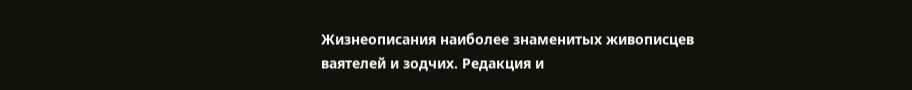Жизнеописания наиболее знаменитых живописцев ваятелей и зодчих. Редакция и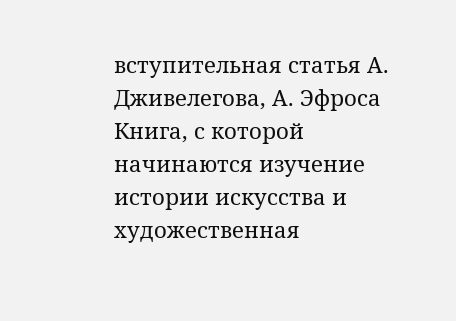вступительная статья А. Дживелегова, А. Эфроса Книга, с которой начинаются изучение истории искусства и художественная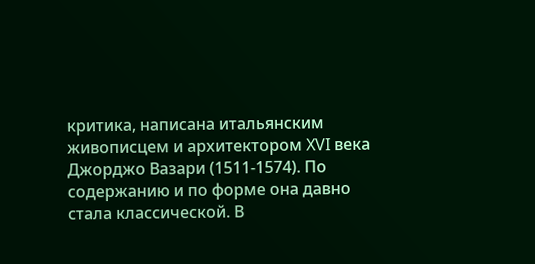критика, написана итальянским живописцем и архитектором XVI века Джорджо Вазари (1511-1574). По содержанию и по форме она давно стала классической. В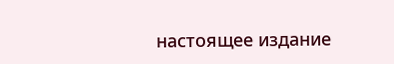настоящее издание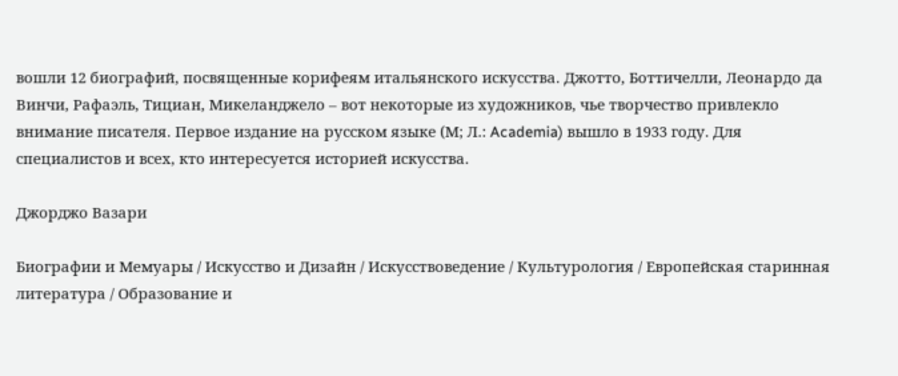вошли 12 биографий, посвященные корифеям итальянского искусства. Джотто, Боттичелли, Леонардо да Винчи, Рафаэль, Тициан, Микеланджело – вот некоторые из художников, чье творчество привлекло внимание писателя. Первое издание на русском языке (М; Л.: Academia) вышло в 1933 году. Для специалистов и всех, кто интересуется историей искусства.

Джорджо Вазари

Биографии и Мемуары / Искусство и Дизайн / Искусствоведение / Культурология / Европейская старинная литература / Образование и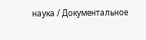наука / Документальное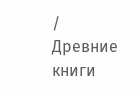/ Древние книги